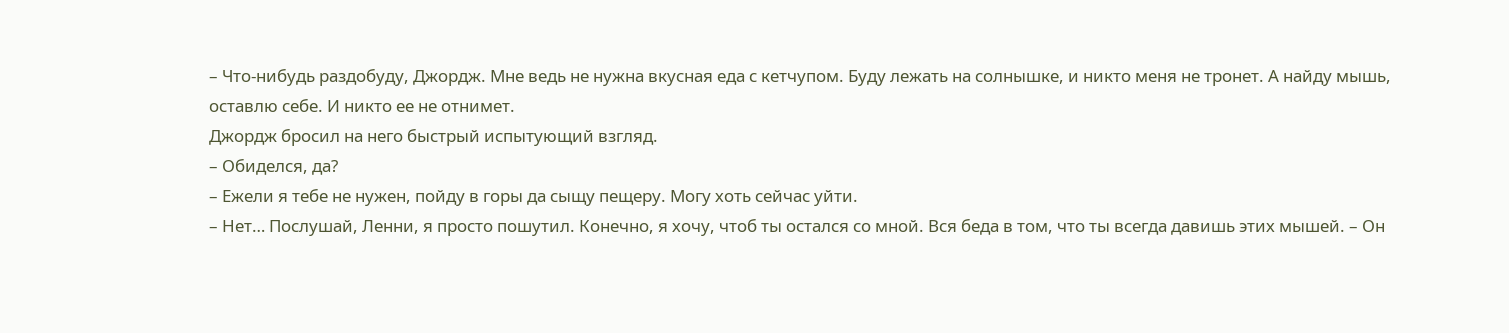– Что-нибудь раздобуду, Джордж. Мне ведь не нужна вкусная еда с кетчупом. Буду лежать на солнышке, и никто меня не тронет. А найду мышь, оставлю себе. И никто ее не отнимет.
Джордж бросил на него быстрый испытующий взгляд.
– Обиделся, да?
– Ежели я тебе не нужен, пойду в горы да сыщу пещеру. Могу хоть сейчас уйти.
– Нет… Послушай, Ленни, я просто пошутил. Конечно, я хочу, чтоб ты остался со мной. Вся беда в том, что ты всегда давишь этих мышей. – Он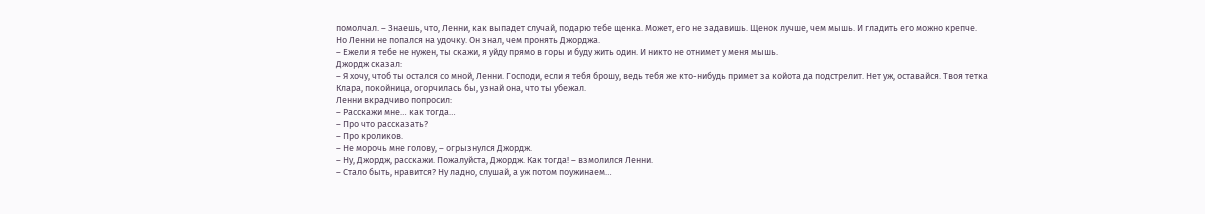помолчал. – Знаешь, что, Ленни, как выпадет случай, подарю тебе щенка. Может, его не задавишь. Щенок лучше, чем мышь. И гладить его можно крепче.
Но Ленни не попался на удочку. Он знал, чем пронять Джорджа.
– Ежели я тебе не нужен, ты скажи, я уйду прямо в горы и буду жить один. И никто не отнимет у меня мышь.
Джордж сказал:
– Я хочу, чтоб ты остался со мной, Ленни. Господи, если я тебя брошу, ведь тебя же кто-нибудь примет за койота да подстрелит. Нет уж, оставайся. Твоя тетка Клара, покойница, огорчилась бы, узнай она, что ты убежал.
Ленни вкрадчиво попросил:
– Расскажи мне… как тогда…
– Про что рассказать?
– Про кроликов.
– Не морочь мне голову, – огрызнулся Джордж.
– Ну, Джордж, расскажи. Пожалуйста, Джордж. Как тогда! – взмолился Ленни.
– Стало быть, нравится? Ну ладно, слушай, а уж потом поужинаем…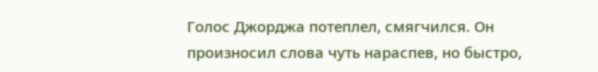Голос Джорджа потеплел, смягчился. Он произносил слова чуть нараспев, но быстро,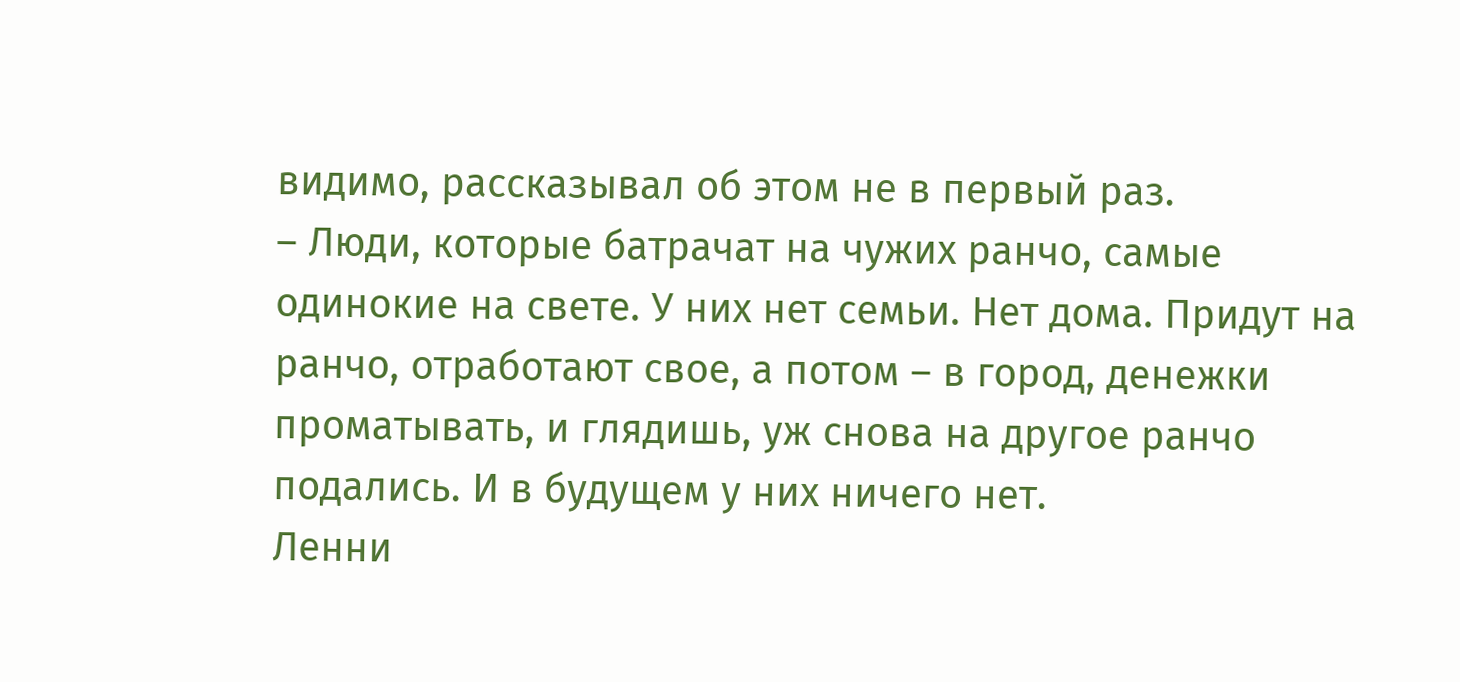видимо, рассказывал об этом не в первый раз.
– Люди, которые батрачат на чужих ранчо, самые одинокие на свете. У них нет семьи. Нет дома. Придут на ранчо, отработают свое, а потом – в город, денежки проматывать, и глядишь, уж снова на другое ранчо подались. И в будущем у них ничего нет.
Ленни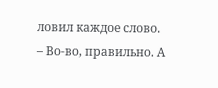ловил каждое слово.
– Во-во, правильно. А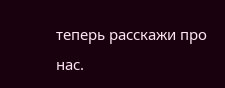теперь расскажи про нас.